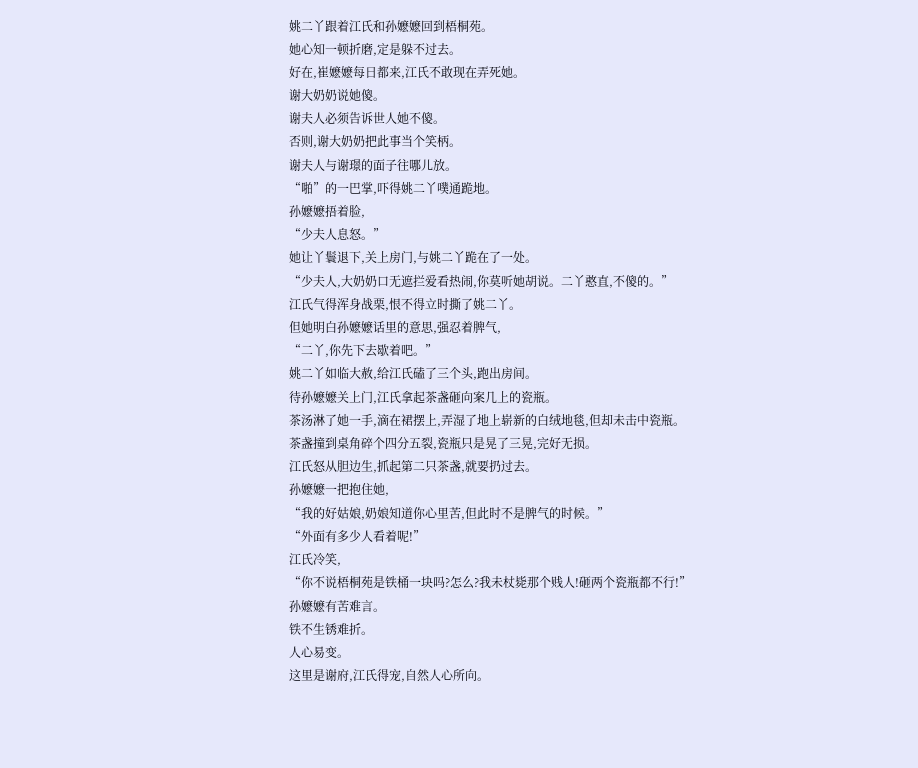姚二丫跟着江氏和孙嬷嬷回到梧桐苑。
她心知一顿折磨,定是躲不过去。
好在,崔嬷嬷每日都来,江氏不敢现在弄死她。
谢大奶奶说她傻。
谢夫人必须告诉世人她不傻。
否则,谢大奶奶把此事当个笑柄。
谢夫人与谢璟的面子往哪儿放。
“啪”的一巴掌,吓得姚二丫噗通跪地。
孙嬷嬷捂着脸,
“少夫人息怒。”
她让丫鬟退下,关上房门,与姚二丫跪在了一处。
“少夫人,大奶奶口无遮拦爱看热闹,你莫听她胡说。二丫憨直,不傻的。”
江氏气得浑身战栗,恨不得立时撕了姚二丫。
但她明白孙嬷嬷话里的意思,强忍着脾气,
“二丫,你先下去歇着吧。”
姚二丫如临大赦,给江氏磕了三个头,跑出房间。
待孙嬷嬷关上门,江氏拿起茶盏砸向案几上的瓷瓶。
茶汤淋了她一手,滴在裙摆上,弄湿了地上崭新的白绒地毯,但却未击中瓷瓶。
茶盏撞到桌角碎个四分五裂,瓷瓶只是晃了三晃,完好无损。
江氏怒从胆边生,抓起第二只茶盏,就要扔过去。
孙嬷嬷一把抱住她,
“我的好姑娘,奶娘知道你心里苦,但此时不是脾气的时候。”
“外面有多少人看着呢!”
江氏冷笑,
“你不说梧桐苑是铁桶一块吗?怎么?我未杖毙那个贱人!砸两个瓷瓶都不行!”
孙嬷嬷有苦难言。
铁不生锈难折。
人心易变。
这里是谢府,江氏得宠,自然人心所向。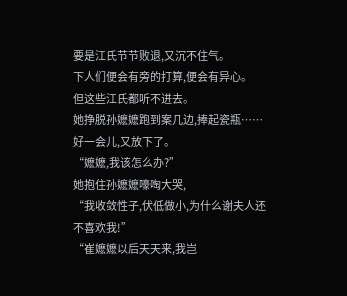要是江氏节节败退,又沉不住气。
下人们便会有旁的打算,便会有异心。
但这些江氏都听不进去。
她挣脱孙嬷嬷跑到案几边,捧起瓷瓶……
好一会儿,又放下了。
“嬷嬷,我该怎么办?”
她抱住孙嬷嬷嚎啕大哭,
“我收敛性子,伏低做小,为什么谢夫人还不喜欢我!”
“崔嬷嬷以后天天来,我岂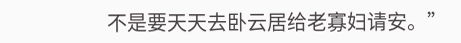不是要天天去卧云居给老寡妇请安。”